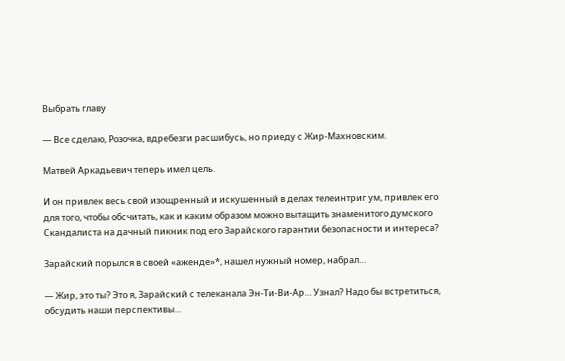Выбрать главу

— Все сделаю, Розочка, вдребезги расшибусь, но приеду с Жир-Махновским.

Матвей Аркадьевич теперь имел цель.

И он привлек весь свой изощренный и искушенный в делах телеинтриг ум, привлек его для того, чтобы обсчитать, как и каким образом можно вытащить знаменитого думского Скандалиста на дачный пикник под его Зарайского гарантии безопасности и интереса?

Зарайский порылся в своей «аженде»*, нашел нужный номер, набрал…

— Жир, это ты? Это я, Зарайский с телеканала Эн-Ти-Ви-Ар… Узнал? Надо бы встретиться, обсудить наши перспективы…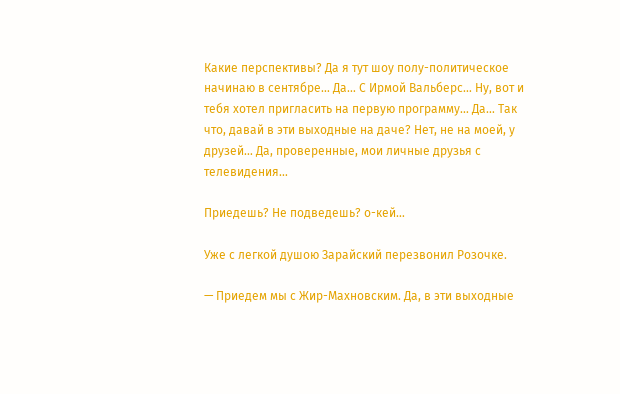Какие перспективы? Да я тут шоу полу-политическое начинаю в сентябре… Да… С Ирмой Вальберс… Ну, вот и тебя хотел пригласить на первую программу… Да… Так что, давай в эти выходные на даче? Нет, не на моей, у друзей… Да, проверенные, мои личные друзья с телевидения…

Приедешь? Не подведешь? о-кей…

Уже с легкой душою Зарайский перезвонил Розочке.

— Приедем мы с Жир-Махновским. Да, в эти выходные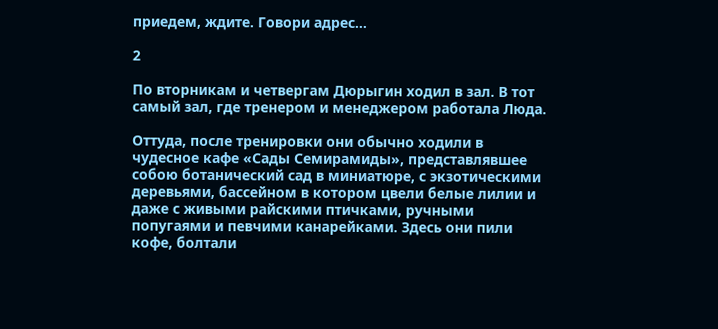приедем, ждите. Говори адрес…

2

По вторникам и четвергам Дюрыгин ходил в зал. В тот самый зал, где тренером и менеджером работала Люда.

Оттуда, после тренировки они обычно ходили в чудесное кафе «Сады Семирамиды», представлявшее собою ботанический сад в миниатюре, с экзотическими деревьями, бассейном в котором цвели белые лилии и даже с живыми райскими птичками, ручными попугаями и певчими канарейками. Здесь они пили кофе, болтали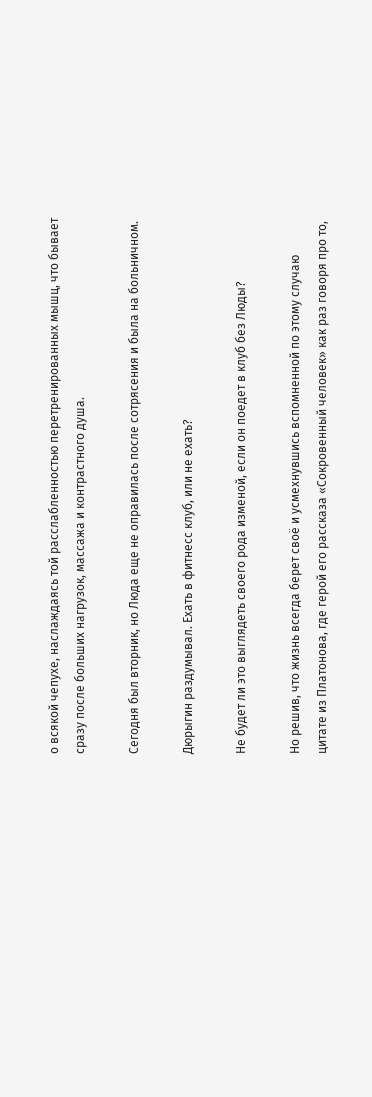о всякой чепухе, наслаждаясь той расслабленностью перетренированных мышц, что бывает сразу после больших нагрузок, массажа и контрастного душа.

Сегодня был вторник, но Люда еще не оправилась после сотрясения и была на больничном.

Дюрыгин раздумывал. Ехать в фитнесс клуб, или не ехать?

Не будет ли это выглядеть своего рода изменой, если он поедет в клуб без Люды?

Но решив, что жизнь всегда берет своё и усмехнувшись вспомненной по этому случаю цитате из Платонова, где герой его рассказа «Сокровенный человек» как раз говоря про то,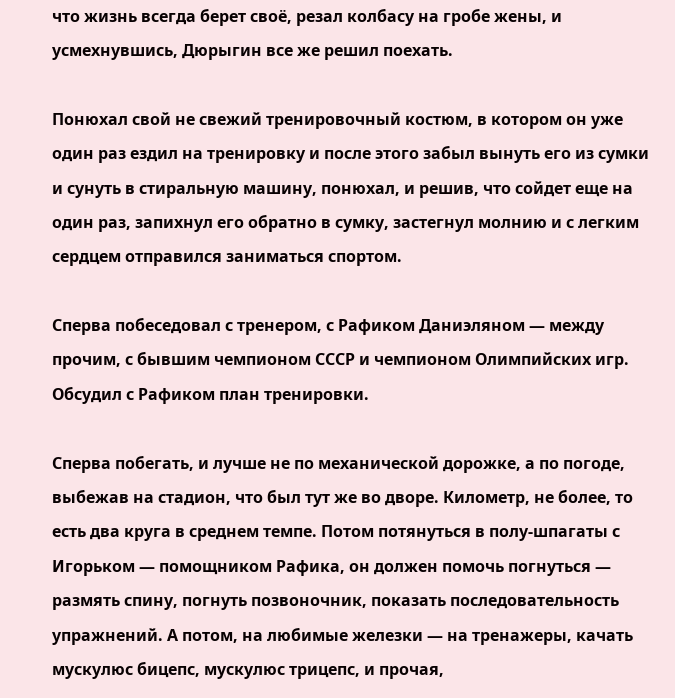что жизнь всегда берет своё, резал колбасу на гробе жены, и усмехнувшись, Дюрыгин все же решил поехать.

Понюхал свой не свежий тренировочный костюм, в котором он уже один раз ездил на тренировку и после этого забыл вынуть его из сумки и сунуть в стиральную машину, понюхал, и решив, что сойдет еще на один раз, запихнул его обратно в сумку, застегнул молнию и с легким сердцем отправился заниматься спортом.

Сперва побеседовал с тренером, с Рафиком Даниэляном — между прочим, с бывшим чемпионом СССР и чемпионом Олимпийских игр. Обсудил с Рафиком план тренировки.

Сперва побегать, и лучше не по механической дорожке, а по погоде, выбежав на стадион, что был тут же во дворе. Километр, не более, то есть два круга в среднем темпе. Потом потянуться в полу-шпагаты с Игорьком — помощником Рафика, он должен помочь погнуться — размять спину, погнуть позвоночник, показать последовательность упражнений. А потом, на любимые железки — на тренажеры, качать мускулюс бицепс, мускулюс трицепс, и прочая,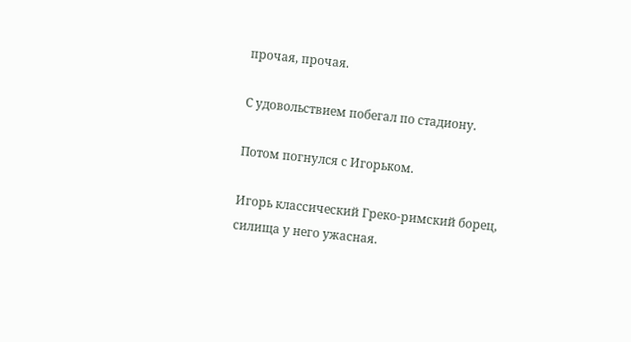прочая, прочая.

С удовольствием побегал по стадиону.

Потом погнулся с Игорьком.

Игорь классический Греко-римский борец, силища у него ужасная.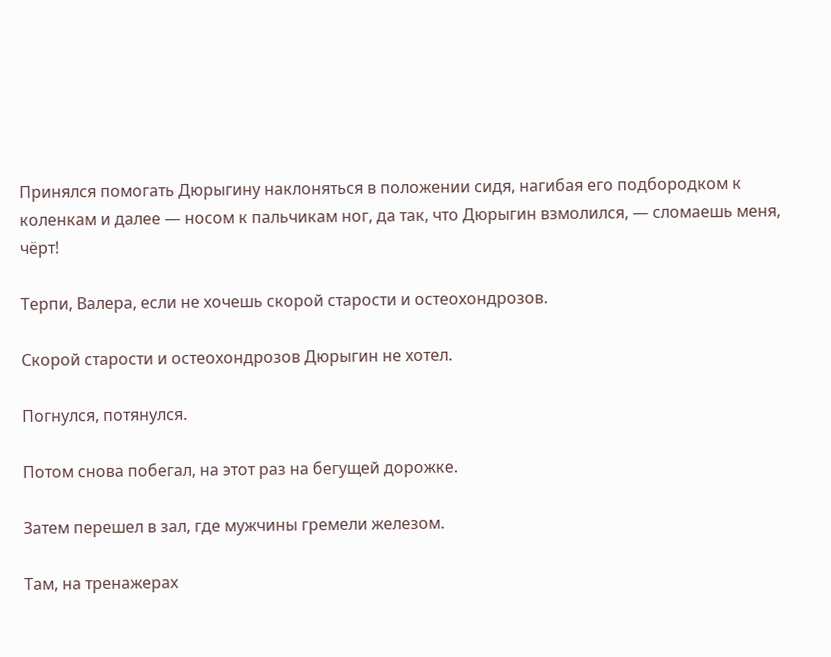Принялся помогать Дюрыгину наклоняться в положении сидя, нагибая его подбородком к коленкам и далее — носом к пальчикам ног, да так, что Дюрыгин взмолился, — сломаешь меня, чёрт!

Терпи, Валера, если не хочешь скорой старости и остеохондрозов.

Скорой старости и остеохондрозов Дюрыгин не хотел.

Погнулся, потянулся.

Потом снова побегал, на этот раз на бегущей дорожке.

Затем перешел в зал, где мужчины гремели железом.

Там, на тренажерах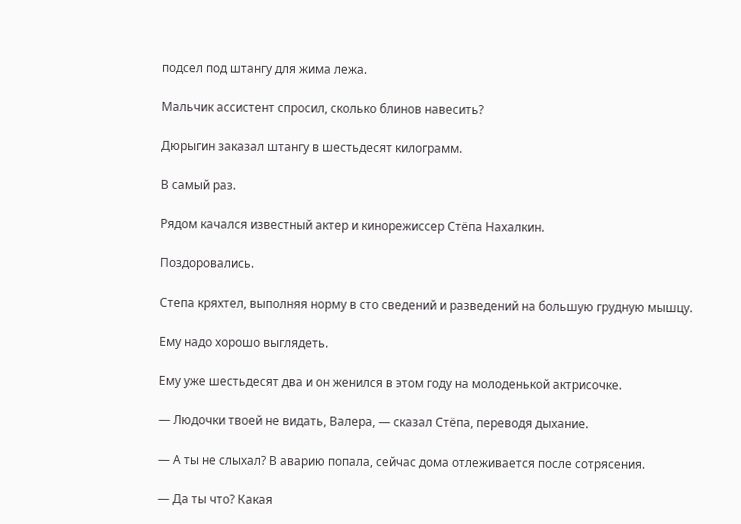подсел под штангу для жима лежа.

Мальчик ассистент спросил, сколько блинов навесить?

Дюрыгин заказал штангу в шестьдесят килограмм.

В самый раз.

Рядом качался известный актер и кинорежиссер Стёпа Нахалкин.

Поздоровались.

Степа кряхтел, выполняя норму в сто сведений и разведений на большую грудную мышцу.

Ему надо хорошо выглядеть.

Ему уже шестьдесят два и он женился в этом году на молоденькой актрисочке.

— Людочки твоей не видать, Валера, — сказал Стёпа, переводя дыхание.

— А ты не слыхал? В аварию попала, сейчас дома отлеживается после сотрясения.

— Да ты что? Какая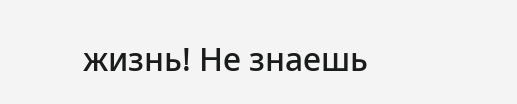жизнь! Не знаешь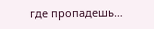где пропадешь…